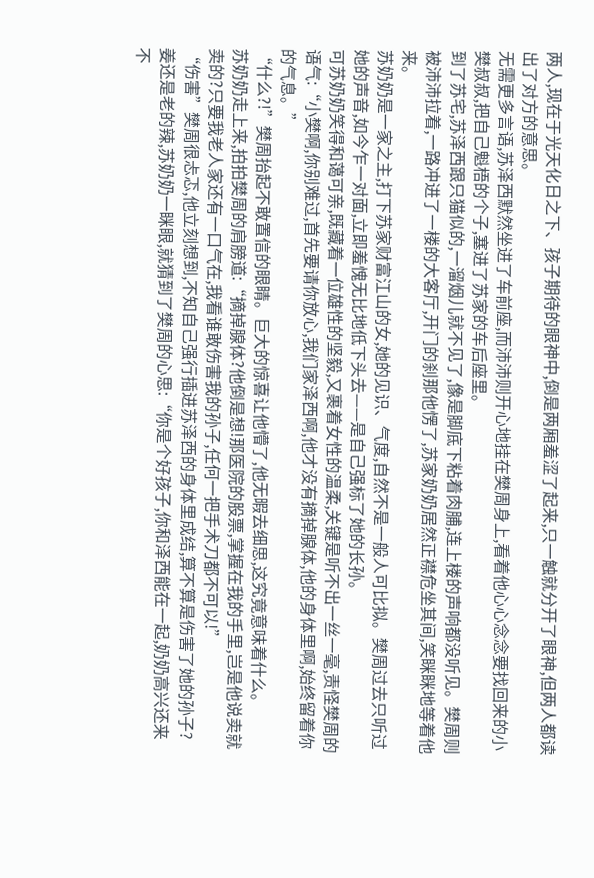两人,现在于光天化日之下、孩子期待的眼神中,倒是两厢羞涩了起来,只一触就分开了眼神,但两人都读出了对方的意思。
无需更多言语,苏泽西默然坐进了车前座,而沛沛则开心地挂在樊周身上,看着他心心念念要找回来的小樊叔叔,把自己魁梧的个子,塞进了苏家的车后座里。
到了苏宅,苏泽西跟只猫似的,一溜烟儿就不见了,像是脚底下粘着肉脯,连上楼的声响都没听见。樊周则被沛沛拉着,一路冲进了一楼的大客厅,开门的刹那他愣了,苏家奶奶居然正襟危坐其间,笑眯眯地等着他来。
苏奶奶是一家之主,打下苏家财富江山的女,她的见识、气度,自然不是一般人可比拟。樊周过去只听过她的声音,如今乍一对面,立即羞愧无比地低下头去——是自己强标了她的长孙。
可苏奶奶笑得和蔼可亲,既藏着一位雄性的坚毅,又裹着女性的温柔,关键是听不出一丝一毫,责怪樊周的语气:“小樊啊,你别难过,首先要请你放心,我们家泽西啊,他才没有摘掉腺体,他的身体里啊,始终留着你的气息。”
“什么?!”樊周抬起不敢置信的眼睛。巨大的惊喜让他懵了,他无暇去细思,这究竟意味着什么。
苏奶奶走上来,拍拍樊周的肩膀道:“摘掉腺体?他倒是想!那医院的股票,掌握在我的手里,岂是他说卖就卖的?只要我老人家还有一口气在,我看谁敢伤害我的孙子,任何一把手术刀都不可以!”
“伤害”樊周很忐忑,他立刻想到,不知自己强行插进苏泽西的身体里成结,算不算是伤害了她的孙子?
姜还是老的辣,苏奶奶一眯眼,就猜到了樊周的心思:“你是个好孩子,你和泽西能在一起,奶奶高兴还来不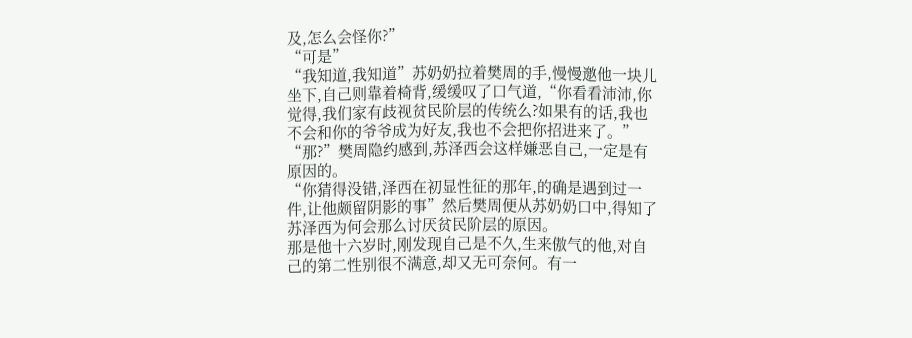及,怎么会怪你?”
“可是”
“我知道,我知道”苏奶奶拉着樊周的手,慢慢邀他一块儿坐下,自己则靠着椅背,缓缓叹了口气道,“你看看沛沛,你觉得,我们家有歧视贫民阶层的传统么?如果有的话,我也不会和你的爷爷成为好友,我也不会把你招进来了。”
“那?”樊周隐约感到,苏泽西会这样嫌恶自己,一定是有原因的。
“你猜得没错,泽西在初显性征的那年,的确是遇到过一件,让他颇留阴影的事”然后樊周便从苏奶奶口中,得知了苏泽西为何会那么讨厌贫民阶层的原因。
那是他十六岁时,刚发现自己是不久,生来傲气的他,对自己的第二性别很不满意,却又无可奈何。有一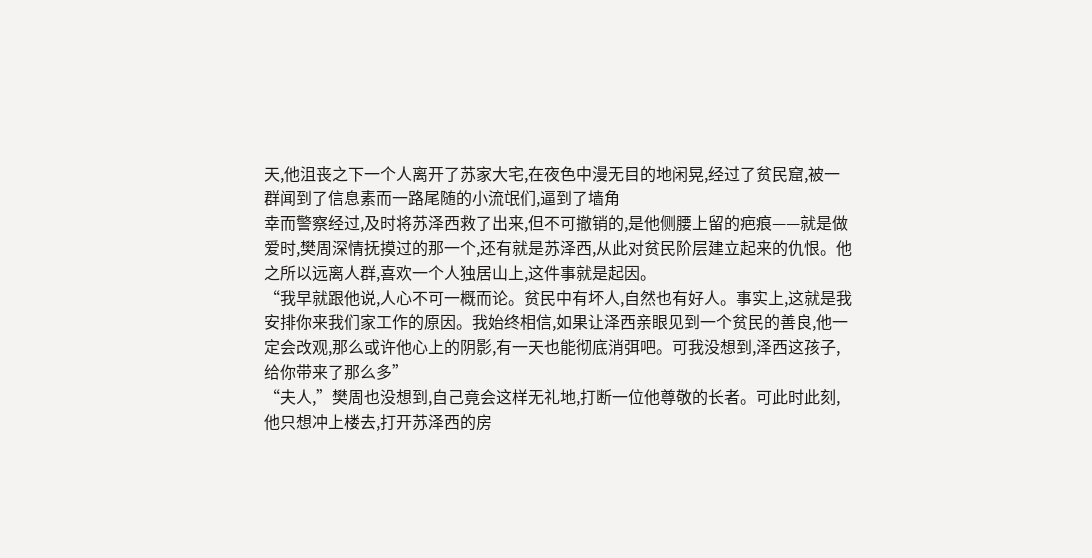天,他沮丧之下一个人离开了苏家大宅,在夜色中漫无目的地闲晃,经过了贫民窟,被一群闻到了信息素而一路尾随的小流氓们,逼到了墙角
幸而警察经过,及时将苏泽西救了出来,但不可撤销的,是他侧腰上留的疤痕——就是做爱时,樊周深情抚摸过的那一个,还有就是苏泽西,从此对贫民阶层建立起来的仇恨。他之所以远离人群,喜欢一个人独居山上,这件事就是起因。
“我早就跟他说,人心不可一概而论。贫民中有坏人,自然也有好人。事实上,这就是我安排你来我们家工作的原因。我始终相信,如果让泽西亲眼见到一个贫民的善良,他一定会改观,那么或许他心上的阴影,有一天也能彻底消弭吧。可我没想到,泽西这孩子,给你带来了那么多”
“夫人,”樊周也没想到,自己竟会这样无礼地,打断一位他尊敬的长者。可此时此刻,他只想冲上楼去,打开苏泽西的房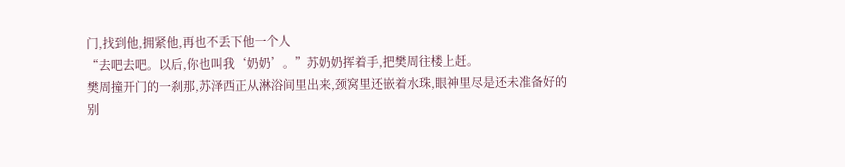门,找到他,拥紧他,再也不丢下他一个人
“去吧去吧。以后,你也叫我‘奶奶’。”苏奶奶挥着手,把樊周往楼上赶。
樊周撞开门的一刹那,苏泽西正从淋浴间里出来,颈窝里还嵌着水珠,眼神里尽是还未准备好的别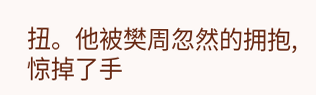扭。他被樊周忽然的拥抱,惊掉了手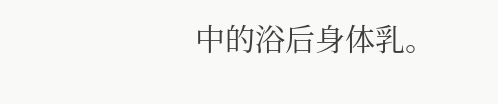中的浴后身体乳。